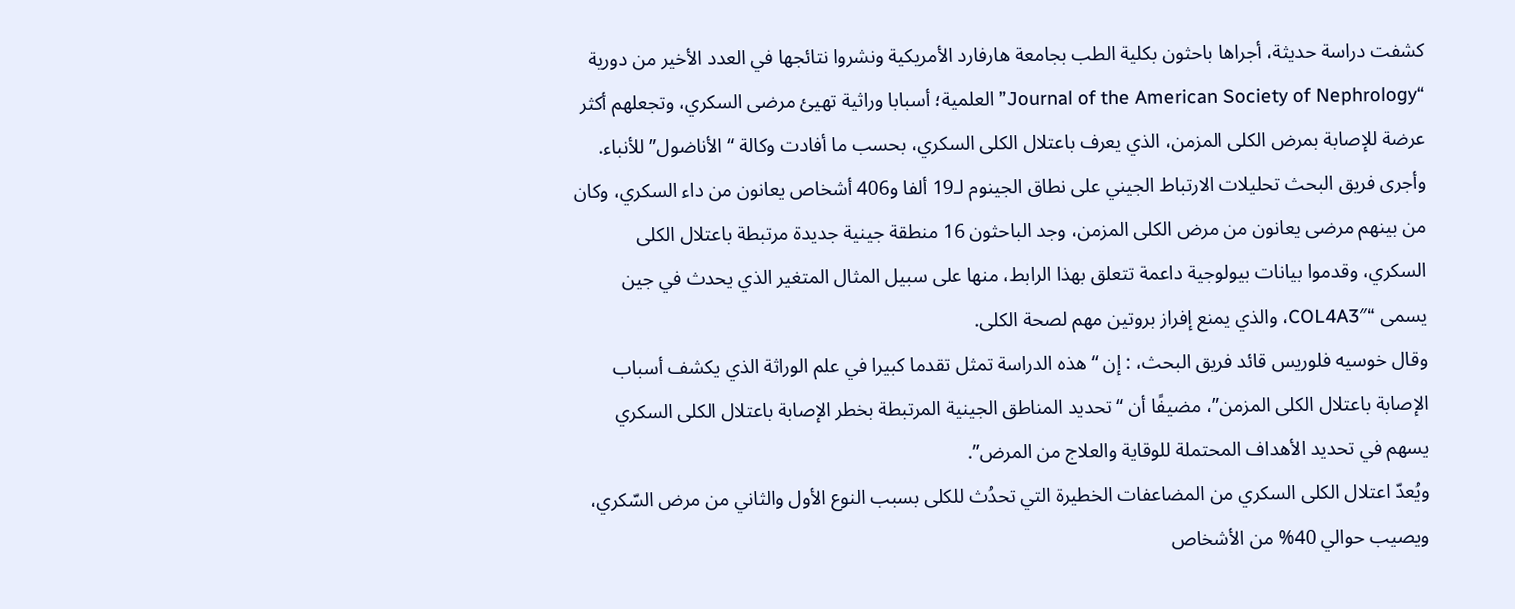كشفت دراسة حديثة، أجراها باحثون بكلية الطب بجامعة هارفارد الأمريكية ونشروا نتائجها في العدد الأخير من دورية “Journal of the American Society of Nephrology” العلمية؛ أسبابا وراثية تهيئ مرضى السكري، وتجعلهم أكثر عرضة للإصابة بمرض الكلى المزمن، الذي يعرف باعتلال الكلى السكري، بحسب ما أفادت وكالة “الأناضول” للأنباء.
وأجرى فريق البحث تحليلات الارتباط الجيني على نطاق الجينوم لـ19 ألفا و406 أشخاص يعانون من داء السكري، وكان من بينهم مرضى يعانون من مرض الكلى المزمن، وجد الباحثون 16 منطقة جينية جديدة مرتبطة باعتلال الكلى السكري، وقدموا بيانات بيولوجية داعمة تتعلق بهذا الرابط، منها على سبيل المثال المتغير الذي يحدث في جين يسمى “COL4A3″، والذي يمنع إفراز بروتين مهم لصحة الكلى.
وقال خوسيه فلوريس قائد فريق البحث، : إن “هذه الدراسة تمثل تقدما كبيرا في علم الوراثة الذي يكشف أسباب الإصابة باعتلال الكلى المزمن”، مضيفًا أن “تحديد المناطق الجينية المرتبطة بخطر الإصابة باعتلال الكلى السكري يسهم في تحديد الأهداف المحتملة للوقاية والعلاج من المرض”.
ويُعدّ اعتلال الكلى السكري من المضاعفات الخطيرة التي تحدُث للكلى بسبب النوع الأول والثاني من مرض السّكري، ويصيب حوالي 40% من الأشخاص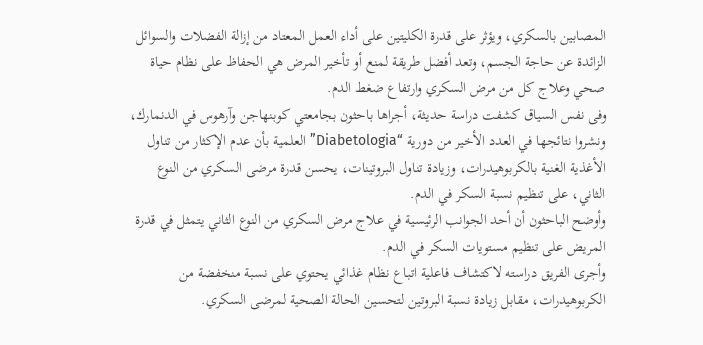المصابين بالسكري، ويؤثر على قدرة الكليتين على أداء العمل المعتاد من إزالة الفضلات والسوائل الزائدة عن حاجة الجسم، وتعد أفضل طريقة لمنع أو تأخير المرض هي الحفاظ على نظام حياة صحي وعلاج كل من مرض السكري وارتفاع ضغط الدم.
وفى نفس السياق كشفت دراسة حديثة، أجراها باحثون بجامعتي كوبنهاجن وآرهوس في الدنمارك، ونشروا نتائجها في العدد الأخير من دورية “Diabetologia” العلمية بأن عدم الإكثار من تناول الأغذية الغنية بالكربوهيدرات، وزيادة تناول البروتينات، يحسن قدرة مرضى السكري من النوع الثاني، على تنظيم نسبة السكر في الدم.
وأوضح الباحثون أن أحد الجوانب الرئيسية في علاج مرض السكري من النوع الثاني يتمثل في قدرة المريض على تنظيم مستويات السكر في الدم.
وأجرى الفريق دراسته لاكتشاف فاعلية اتباع نظام غذائي يحتوي على نسبة منخفضة من الكربوهيدرات، مقابل زيادة نسبة البروتين لتحسين الحالة الصحية لمرضى السكري.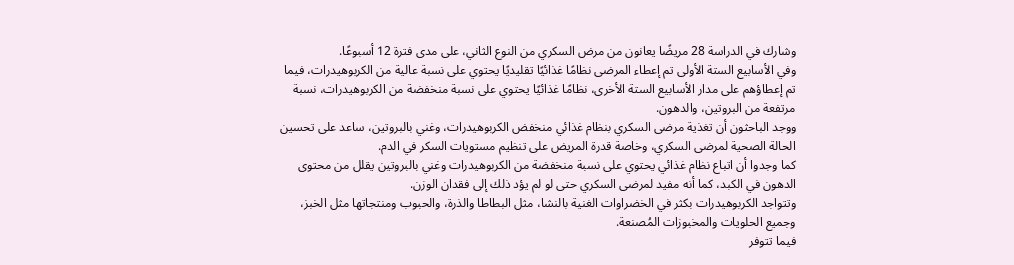وشارك في الدراسة 28 مريضًا يعانون من مرض السكري من النوع الثاني، على مدى فترة 12 أسبوعًا.
وفي الأسابيع الستة الأولى تم إعطاء المرضى نظامًا غذائيًا تقليديًا يحتوي على نسبة عالية من الكربوهيدرات، فيما تم إعطاؤهم على مدار الأسابيع الستة الأخرى، نظامًا غذائيًا يحتوي على نسبة منخفضة من الكربوهيدرات، نسبة مرتفعة من البروتين، والدهون.
ووجد الباحثون أن تغذية مرضى السكري بنظام غذائي منخفض الكربوهيدرات، وغني بالبروتين، ساعد على تحسين الحالة الصحية لمرضى السكري، وخاصة قدرة المريض على تنظيم مستويات السكر في الدم.
كما وجدوا أن اتباع نظام غذائي يحتوي على نسبة منخفضة من الكربوهيدرات وغني بالبروتين يقلل من محتوى الدهون في الكبد، كما أنه مفيد لمرضى السكري حتى لو لم يؤد ذلك إلى فقدان الوزن.
وتتواجد الكربوهيدرات بكثر في الخضراوات الغنية بالنشا، مثل البطاطا والذرة، والحبوب ومنتجاتها مثل الخبز، وجميع الحلويات والمخبوزات المُصنعة.
فيما تتوفر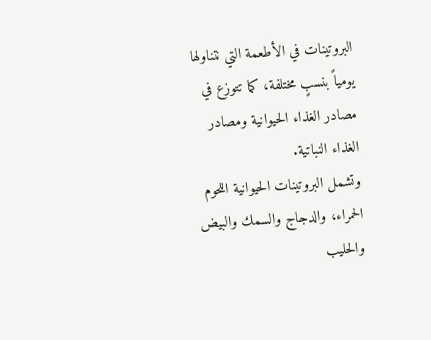البروتينات في الأطعمة التي نتناولها يومياً بنسبٍ مختلفة، كما تتوزع في مصادر الغذاء الحيوانية ومصادر الغذاء النباتية.
وتشمل البروتينات الحيوانية اللحوم الحمراء، والدجاج والسمك والبيض والحليب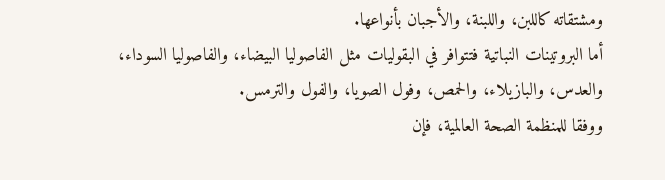ومشتقاته كاللبن، واللبنة، والأجبان بأنواعها.
أما البروتينات النباتية فتتوافر في البقوليات مثل الفاصوليا البيضاء، والفاصوليا السوداء، والعدس، والبازيلاء، والحمص، وفول الصويا، والفول والترمس.
ووفقا للمنظمة الصحة العالمية، فإن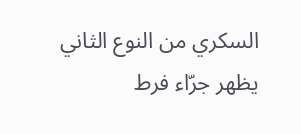السكري من النوع الثاني يظهر جرّاء فرط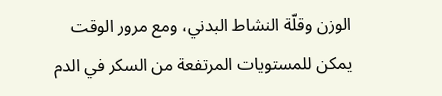الوزن وقلّة النشاط البدني، ومع مرور الوقت يمكن للمستويات المرتفعة من السكر في الدم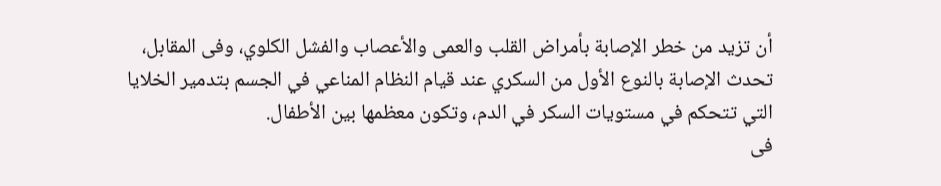أن تزيد من خطر الإصابة بأمراض القلب والعمى والأعصاب والفشل الكلوي، وفى المقابل، تحدث الإصابة بالنوع الأول من السكري عند قيام النظام المناعي في الجسم بتدمير الخلايا التي تتحكم في مستويات السكر في الدم، وتكون معظمها بين الأطفال.
فى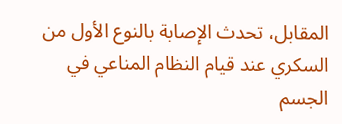المقابل، تحدث الإصابة بالنوع الأول من السكري عند قيام النظام المناعي في الجسم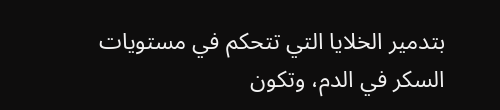بتدمير الخلايا التي تتحكم في مستويات السكر في الدم، وتكون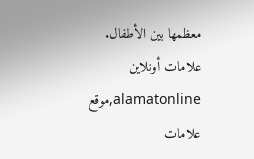معظمها بين الأطفال.
علامات أونلاين alamatonline,موقع علامات